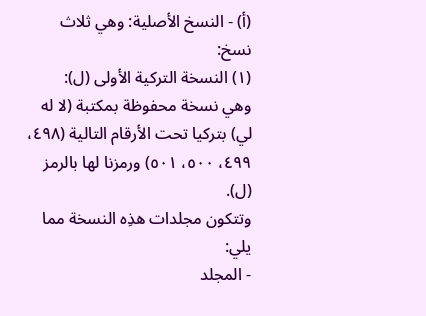(أ) - النسخ الأصلية: وهي ثلاث نسخ:
(١) النسخة التركية الأولى (ل):
وهي نسخة محفوظة بمكتبة (لا له لي) بتركيا تحت الأرقام التالية (٤٩٨، ٤٩٩، ٥٠٠، ٥٠١) ورمزنا لها بالرمز (ل).
وتتكون مجلدات هذِه النسخة مما يلي:
- المجلد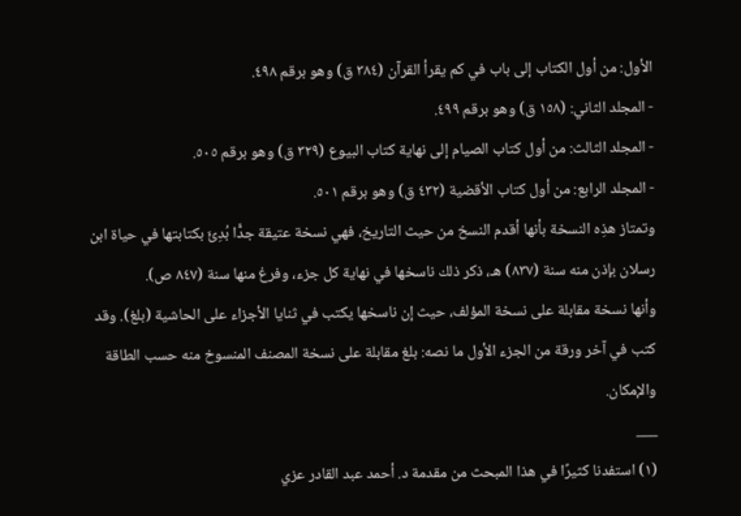الأول: من أول الكتاب إلى باب في كم يقرأ القرآن (٣٨٤ ق) وهو برقم ٤٩٨.
- المجلد الثاني: (١٥٨ ق) وهو برقم ٤٩٩.
- المجلد الثالث: من أول كتاب الصيام إلى نهاية كتاب البيوع (٣٢٩ ق) وهو برقم ٥٠٥.
- المجلد الرابع: من أول كتاب الأقضية (٤٣٢ ق) وهو برقم ٥٠١.
وتمتاز هذِه النسخة بأنها أقدم النسخ من حيث التاريخ، فهي نسخة عتيقة جدًّا بُدِئَ بكتابتها في حياة ابن رسلان بإذن منه سنة (٨٣٧) هـ، ذكر ذلك ناسخها في نهاية كل جزء، وفرغ منها سنة (٨٤٧ ص).
وأنها نسخة مقابلة على نسخة المؤلف، حيث إن ناسخها يكتب في ثنايا الأجزاء على الحاشية (بلغ). وقد كتب في آخر ورقة من الجزء الأول ما نصه: بلغ مقابلة على نسخة المصنف المنسوخ منه حسب الطاقة والإمكان.
___
(١) استفدنا كثيرًا في هذا المبحث من مقدمة د. أحمد عبد القادر عزي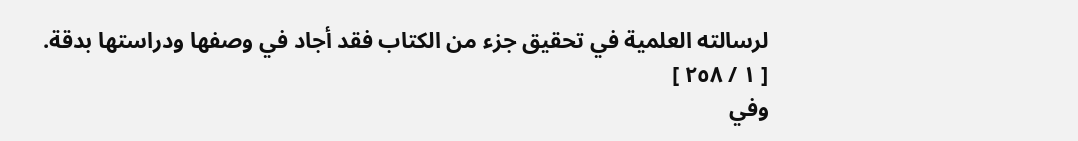لرسالته العلمية في تحقيق جزء من الكتاب فقد أجاد في وصفها ودراستها بدقة.
[ ١ / ٢٥٨ ]
وفي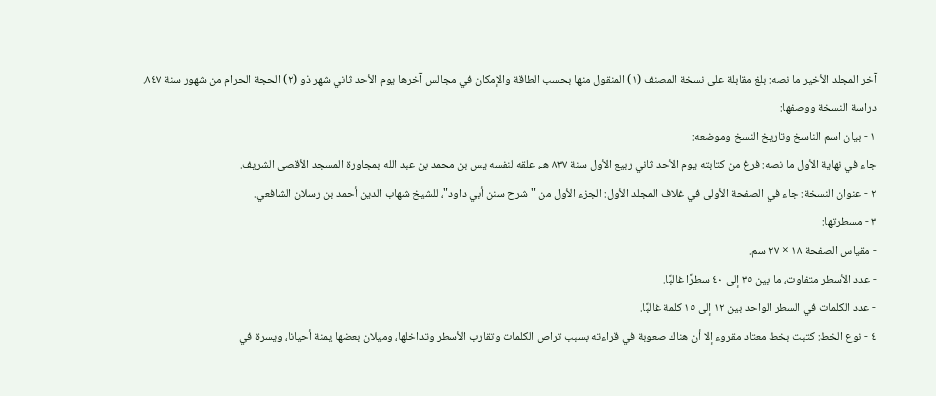آخر المجلد الأخير ما نصه: بلغ مقابلة على نسخة المصنف (١) المنقول منها بحسب الطاقة والإمكان في مجالس آخرها يوم الأحد ثاني شهر ذو (٢) الحجة الحرام من شهور سنة ٨٤٧.
دراسة النسخة ووصفها:
١ - بيان اسم الناسخ وتاريخ النسخ وموضعه:
جاء في نهاية الأول ما نصه: فرغ من كتابته يوم الأحد ثاني ربيع الأول سنة ٨٣٧ هـ، علقه لنفسه يس بن محمد بن عبد الله بمجاورة المسجد الأقصى الشريف.
٢ - عنوان النسخة: جاء في الصفحة الأولى في غلاف المجلد الأول: الجزء الأول من "شرح سنن أبي داود"، للشيخ شهاب الدين أحمد بن رسلان الشافعي.
٣ - مسطرتها:
- مقياس الصفحة ١٨ × ٢٧ سم.
- عدد الأسطر متفاوت، ما بين ٣٥ إلى ٤٠ سطرًا غالبًا.
- عدد الكلمات في السطر الواحد بين ١٢ إلى ١٥ كلمة غالبًا.
٤ - نوع الخط: كتبت بخط معتاد مقروء إلا أن هناك صعوبة في قراءته بسبب تراص الكلمات وتقارب الأسطر وتداخلها، وميلان بعضها يمنة أحيانا، ويسرة في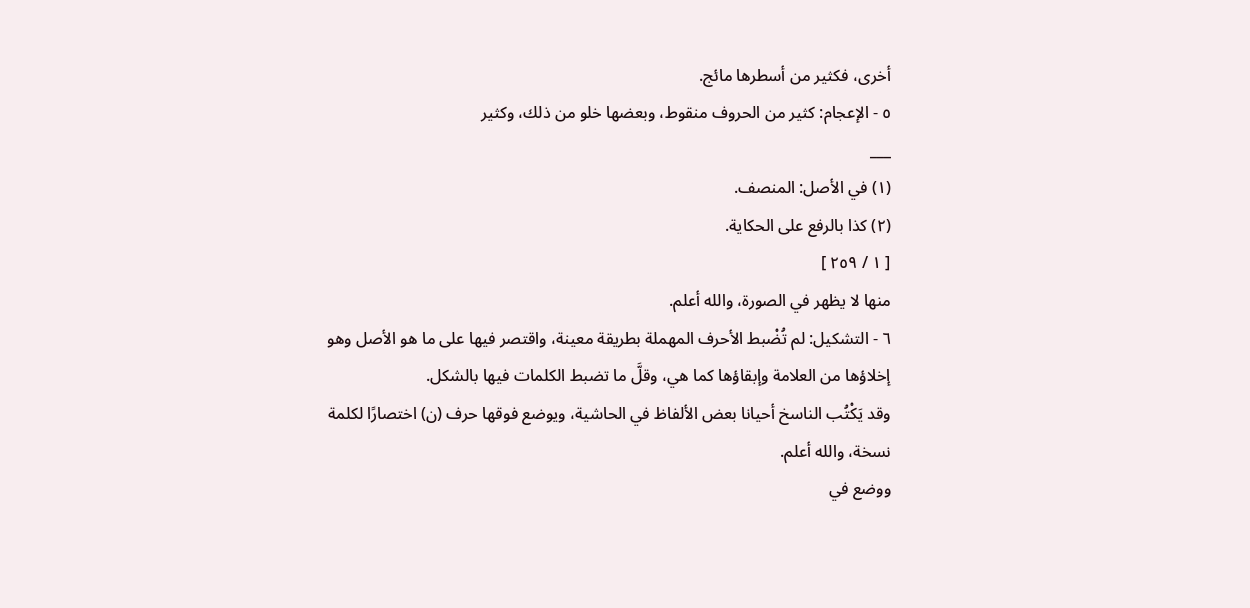أخرى، فكثير من أسطرها مائج.
٥ - الإعجام: كثير من الحروف منقوط، وبعضها خلو من ذلك، وكثير
___
(١) في الأصل: المنصف.
(٢) كذا بالرفع على الحكاية.
[ ١ / ٢٥٩ ]
منها لا يظهر في الصورة، والله أعلم.
٦ - التشكيل: لم تُضْبط الأحرف المهملة بطريقة معينة، واقتصر فيها على ما هو الأصل وهو إخلاؤها من العلامة وإبقاؤها كما هي، وقلَّ ما تضبط الكلمات فيها بالشكل.
وقد يَكْتُب الناسخ أحيانا بعض الألفاظ في الحاشية، ويوضع فوقها حرف (ن) اختصارًا لكلمة نسخة، والله أعلم.
ووضع في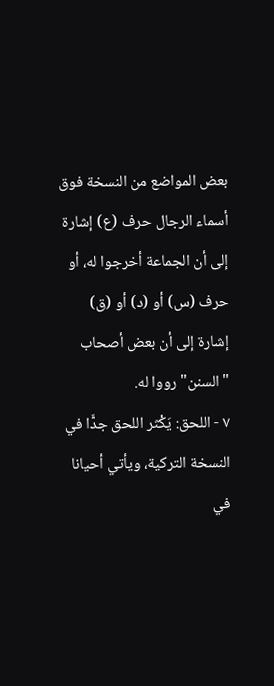بعض المواضع من النسخة فوق أسماء الرجال حرف (ع) إشارة إلى أن الجماعة أخرجوا له، أو حرف (س) أو (د) أو (ق) إشارة إلى أن بعض أصحاب "السنن" رووا له.
٧ - اللحق: يَكْثر اللحق جدًّا في النسخة التركية، ويأتي أحيانا في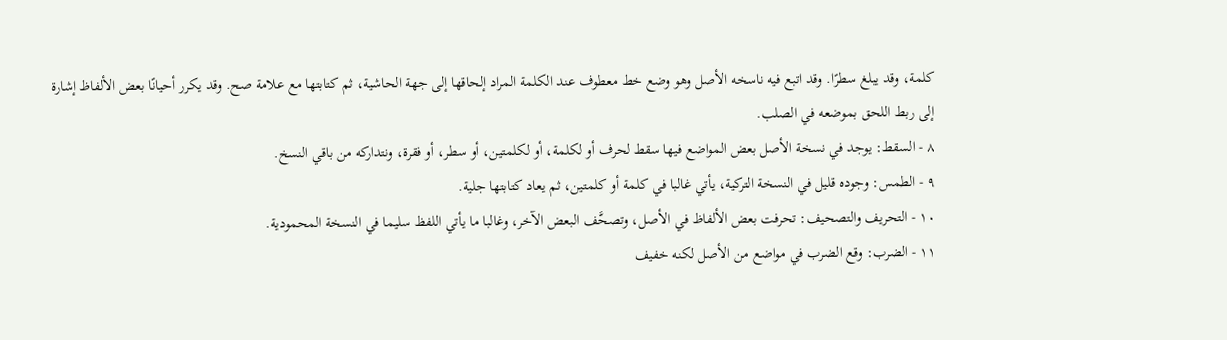كلمة، وقد يبلغ سطرًا. وقد اتبع فيه ناسخه الأصل وهو وضع خط معطوف عند الكلمة المراد إلحاقها إلى جهة الحاشية، ثم كتابتها مع علامة صح. وقد يكرر أحيانًا بعض الألفاظ إشارة إلى ربط اللحق بموضعه في الصلب.
٨ - السقط: يوجد في نسخة الأصل بعض المواضع فيها سقط لحرف أو لكلمة، أو لكلمتين، أو سطر، أو فقرة، ونتداركه من باقي النسخ.
٩ - الطمس: وجوده قليل في النسخة التركية، يأتي غالبا في كلمة أو كلمتين، ثم يعاد كتابتها جلية.
١٠ - التحريف والتصحيف: تحرفت بعض الألفاظ في الأصل، وتصحَّف البعض الآخر، وغالبا ما يأتي اللفظ سليما في النسخة المحمودية.
١١ - الضرب: وقع الضرب في مواضع من الأصل لكنه خفيف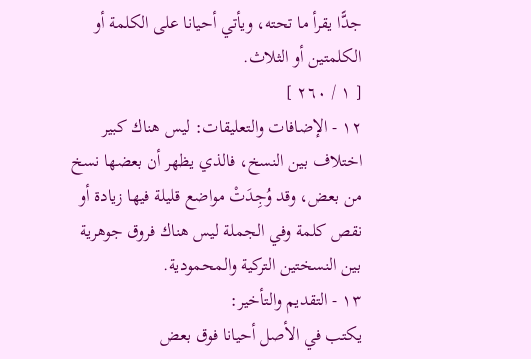جدًّا يقرأ ما تحته، ويأتي أحيانا على الكلمة أو الكلمتين أو الثلاث.
[ ١ / ٢٦٠ ]
١٢ - الإضافات والتعليقات: ليس هناك كبير اختلاف بين النسخ، فالذي يظهر أن بعضها نسخ من بعض، وقد وُجِدَتْ مواضع قليلة فيها زيادة أو نقص كلمة وفي الجملة ليس هناك فروق جوهرية بين النسختين التركية والمحمودية.
١٣ - التقديم والتأخير:
يكتب في الأصل أحيانا فوق بعض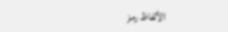الألفاظ رمز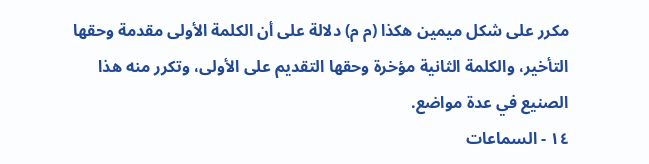مكرر على شكل ميمين هكذا (م م) دلالة على أن الكلمة الأولى مقدمة وحقها التأخير، والكلمة الثانية مؤخرة وحقها التقديم على الأولى، وتكرر منه هذا الصنيع في عدة مواضع.
١٤ - السماعات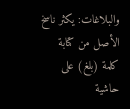والبلاغات: يكثر ناسخ الأصل من كتابة كلمة (بلغ) على حاشية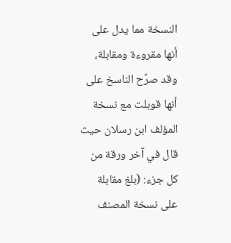النسخة مما يدل على أنها مقروءة ومقابلة، وقد صرَّح الناسخ على أنها قوبلت مع نسخة المؤلف ابن رسلان حيث قال في آخر ورقة من كل جزء: (بلغ مقابلة على نسخة المصنف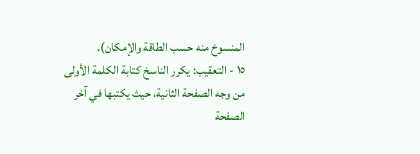المنسوخ منه حسب الطاقة والإمكان).
١٥ - التعقيب: يكرر الناسخ كتابة الكلمة الأولى من وجه الصفحة الثانية، حيث يكتبها في آخر الصفحة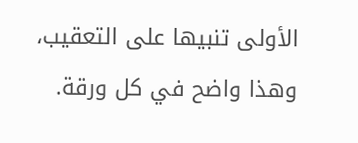الأولى تنبيها على التعقيب، وهذا واضح في كل ورقة.